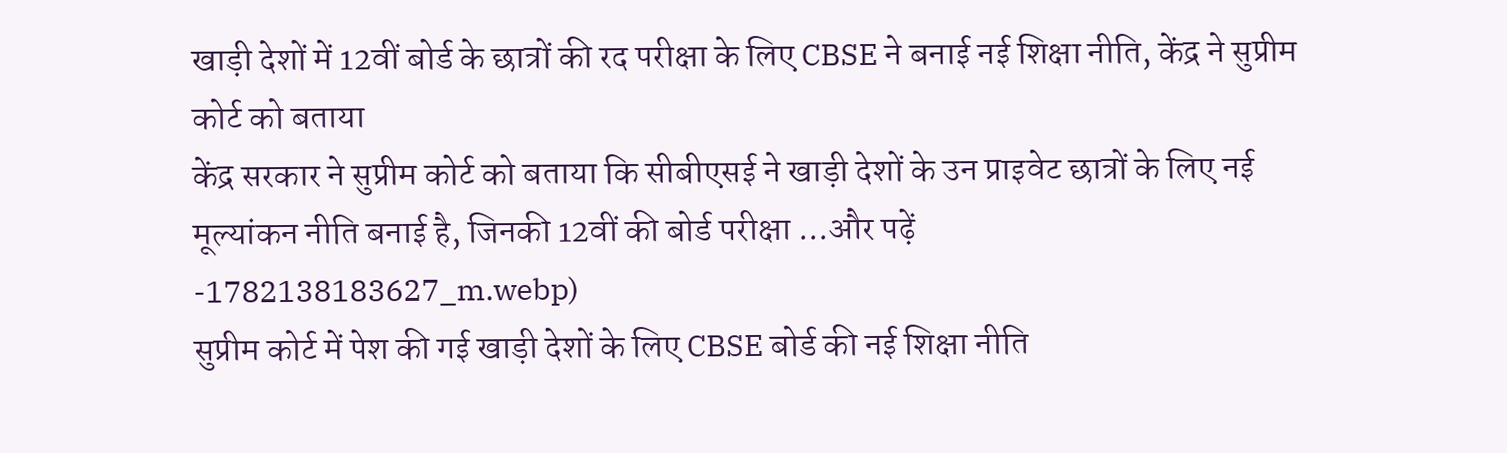खाड़ी देशों में 12वीं बोर्ड के छात्रों की रद परीक्षा के लिए CBSE ने बनाई नई शिक्षा नीति, केंद्र ने सुप्रीम कोर्ट को बताया
केंद्र सरकार ने सुप्रीम कोर्ट को बताया कि सीबीएसई ने खाड़ी देशों के उन प्राइवेट छात्रों के लिए नई मूल्यांकन नीति बनाई है, जिनकी 12वीं की बोर्ड परीक्षा ...और पढ़ें
-1782138183627_m.webp)
सुप्रीम कोर्ट में पेश की गई खाड़ी देशों के लिए CBSE बोर्ड की नई शिक्षा नीति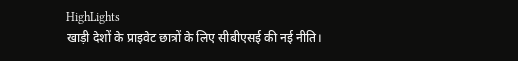HighLights
खाड़ी देशों के प्राइवेट छात्रों के लिए सीबीएसई की नई नीति।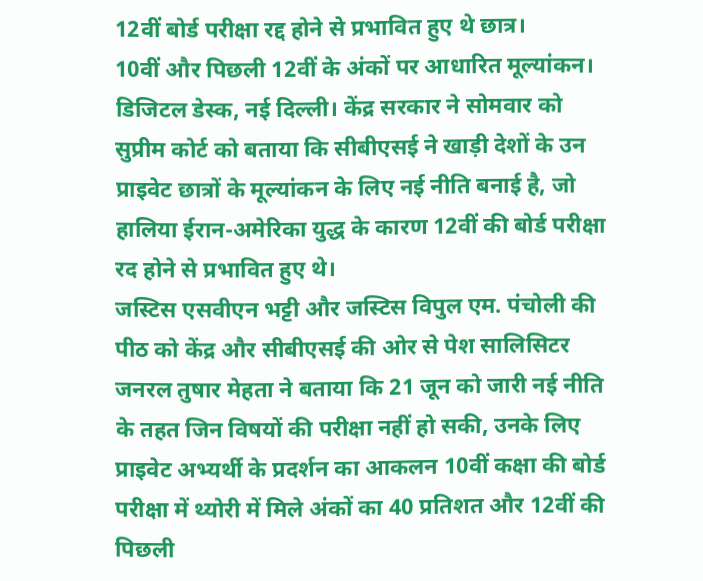12वीं बोर्ड परीक्षा रद्द होने से प्रभावित हुए थे छात्र।
10वीं और पिछली 12वीं के अंकों पर आधारित मूल्यांकन।
डिजिटल डेस्क, नई दिल्ली। केंद्र सरकार ने सोमवार को सुप्रीम कोर्ट को बताया कि सीबीएसई ने खाड़ी देशों के उन प्राइवेट छात्रों के मूल्यांकन के लिए नई नीति बनाई है, जो हालिया ईरान-अमेरिका युद्ध के कारण 12वीं की बोर्ड परीक्षा रद होने से प्रभावित हुए थे।
जस्टिस एसवीएन भट्टी और जस्टिस विपुल एम. पंचोली की पीठ को केंद्र और सीबीएसई की ओर से पेश सालिसिटर जनरल तुषार मेहता ने बताया कि 21 जून को जारी नई नीति के तहत जिन विषयों की परीक्षा नहीं हो सकी, उनके लिए प्राइवेट अभ्यर्थी के प्रदर्शन का आकलन 10वीं कक्षा की बोर्ड परीक्षा में थ्योरी में मिले अंकों का 40 प्रतिशत और 12वीं की पिछली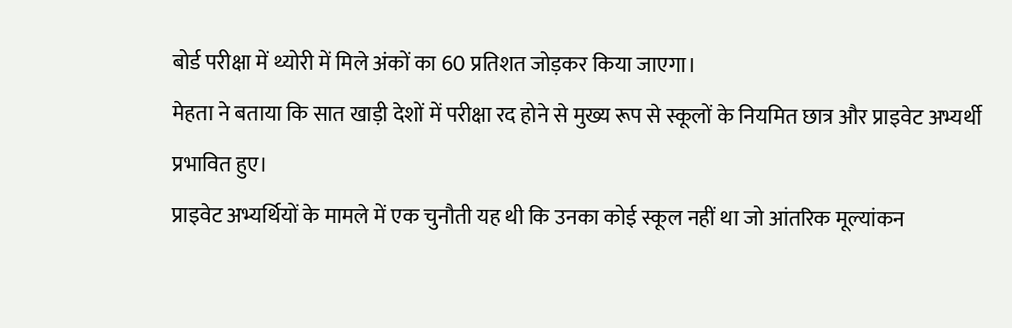बोर्ड परीक्षा में थ्योरी में मिले अंकों का 60 प्रतिशत जोड़कर किया जाएगा।
मेहता ने बताया कि सात खाड़ी देशों में परीक्षा रद होने से मुख्य रूप से स्कूलों के नियमित छात्र और प्राइवेट अभ्यर्थी प्रभावित हुए।
प्राइवेट अभ्यर्थियों के मामले में एक चुनौती यह थी कि उनका कोई स्कूल नहीं था जो आंतरिक मूल्यांकन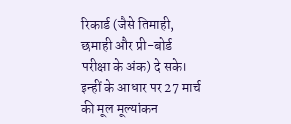रिकार्ड (जैसे तिमाही, छमाही और प्री-बोर्ड परीक्षा के अंक) दे सके। इन्हीं के आधार पर 27 मार्च की मूल मूल्यांकन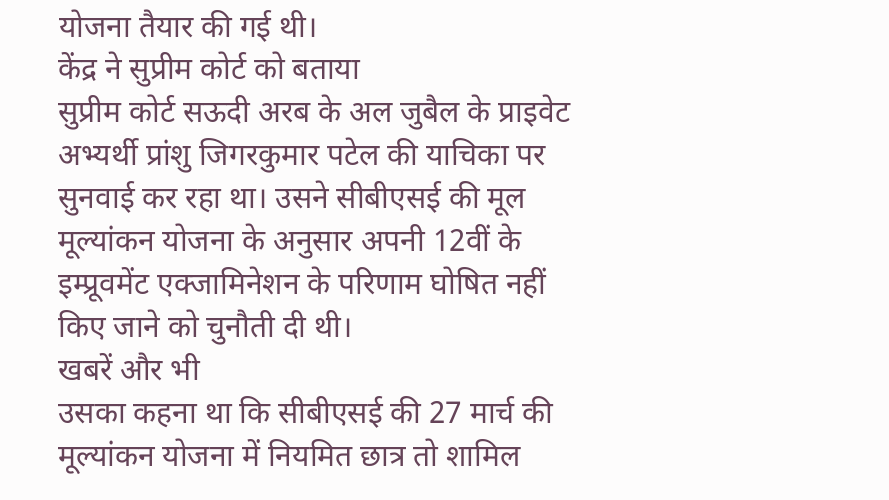योजना तैयार की गई थी।
केंद्र ने सुप्रीम कोर्ट को बताया
सुप्रीम कोर्ट सऊदी अरब के अल जुबैल के प्राइवेट अभ्यर्थी प्रांशु जिगरकुमार पटेल की याचिका पर सुनवाई कर रहा था। उसने सीबीएसई की मूल मूल्यांकन योजना के अनुसार अपनी 12वीं के इम्प्रूवमेंट एक्जामिनेशन के परिणाम घोषित नहीं किए जाने को चुनौती दी थी।
खबरें और भी
उसका कहना था कि सीबीएसई की 27 मार्च की मूल्यांकन योजना में नियमित छात्र तो शामिल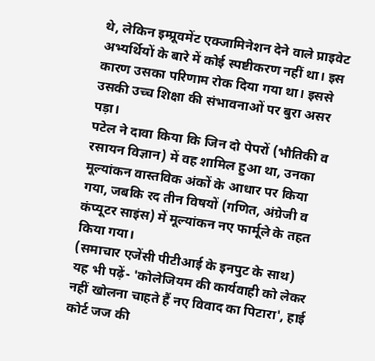थे, लेकिन इम्प्रूवमेंट एक्जामिनेशन देने वाले प्राइवेट अभ्यर्थियों के बारे में कोई स्पष्टीकरण नहीं था। इस कारण उसका परिणाम रोक दिया गया था। इससे उसकी उच्च शिक्षा की संभावनाओं पर बुरा असर पड़ा।
पटेल ने दावा किया कि जिन दो पेपरों (भौतिकी व रसायन विज्ञान) में वह शामिल हुआ था, उनका मूल्यांकन वास्तविक अंकों के आधार पर किया गया, जबकि रद तीन विषयों (गणित, अंग्रेजी व कंप्यूटर साइंस) में मूल्यांकन नए फार्मूले के तहत किया गया।
(समाचार एजेंसी पीटीआई के इनपुट के साथ)
यह भी पढ़ें- 'कोलेजियम की कार्यवाही को लेकर नहीं खोलना चाहते हैं नए विवाद का पिटारा', हाई कोर्ट जज की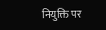नियुक्ति पर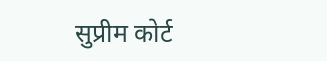सुप्रीम कोर्ट